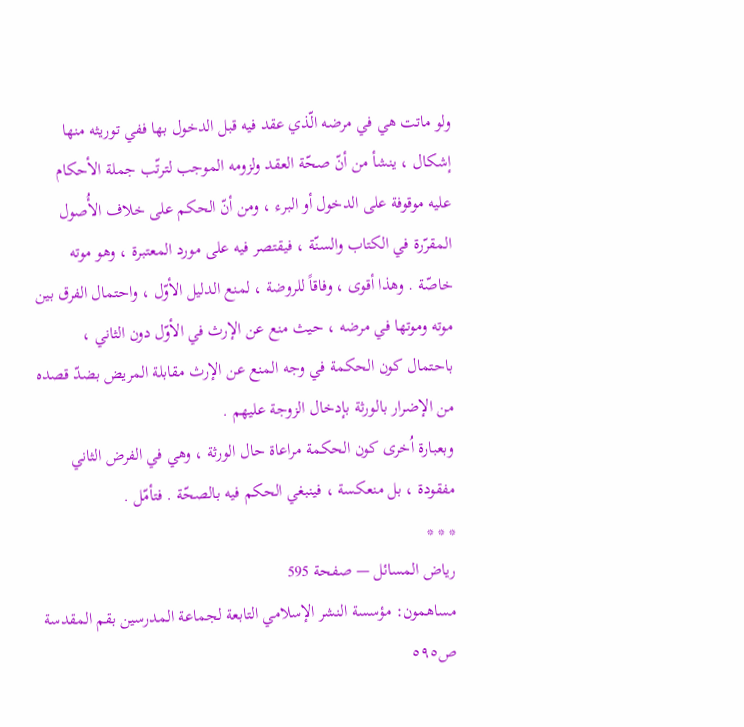ولو ماتت هي في مرضه الّذي عقد فيه قبل الدخول بها ففي توريثه منها
إشكال ، ينشأ من أنّ صحّة العقد ولزومه الموجب لترتّب جملة الأحكام
عليه موقوفة على الدخول أو البرء ، ومن أنّ الحكم على خلاف الأُصول
المقرّرة في الكتاب والسنّة ، فيقتصر فيه على مورد المعتبرة ، وهو موته
خاصّة . وهذا أقوى ، وفاقاً للروضة ، لمنع الدليل الأوّل ، واحتمال الفرق بين
موته وموتها في مرضه ، حيث منع عن الإرث في الأوّل دون الثاني ،
باحتمال كون الحكمة في وجه المنع عن الإرث مقابلة المريض بضدّ قصده
من الإضرار بالورثة بإدخال الزوجة عليهم .
وبعبارة اُخرى كون الحكمة مراعاة حال الورثة ، وهي في الفرض الثاني
مفقودة ، بل منعكسة ، فينبغي الحكم فيه بالصحّة . فتأمّل .
* * *
رياض المسائل — صفحة 595
مساهمون: مؤسسة النشر الإسلامي التابعة لجماعة المدرسين بقم المقدسة
ص٥٩٥